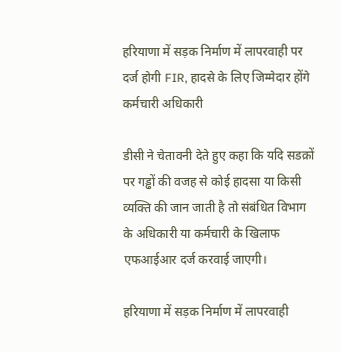हरियाणा में सड़क निर्माण में लापरवाही पर दर्ज होगी FIR, हादसे के लिए जिम्मेदार होंगे कर्मचारी अधिकारी

डीसी ने चेतावनी देते हुए कहा कि यदि सडक़ों पर गड्ढों की वजह से कोई हादसा या किसी व्यक्ति की जान जाती है तो संबंधित विभाग के अधिकारी या कर्मचारी के खिलाफ एफआईआर दर्ज करवाई जाएगी।

हरियाणा में सड़क निर्माण में लापरवाही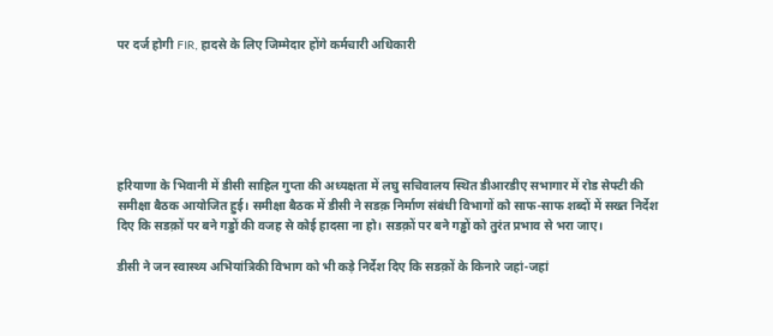पर दर्ज होगी FIR, हादसे के लिए जिम्मेदार होंगे कर्मचारी अधिकारी






हरियाणा के भिवानी में डीसी साहिल गुप्ता की अध्यक्षता में लघु सचिवालय स्थित डीआरडीए सभागार में रोड सेफ्टी की समीक्षा बैठक आयोजित हुई। समीक्षा बैठक में डीसी ने सडक़ निर्माण संबंधी विभागों को साफ-साफ शब्दों में सख्त निर्देश दिए कि सडक़ों पर बने गड्डों की वजह से कोई हादसा ना हो। सडक़ों पर बने गड्ढों को तुरंत प्रभाव से भरा जाए।

डीसी ने जन स्वास्थ्य अभियांत्रिकी विभाग को भी कड़े निर्देश दिए कि सडक़ों के किनारे जहां-जहां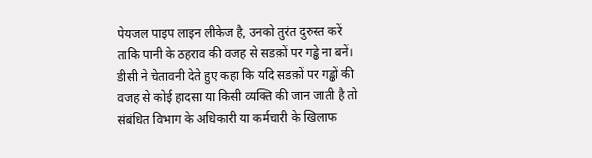पेयजल पाइप लाइन लीकेज है, उनको तुरंत दुरुस्त करें ताकि पानी के ठहराव की वजह से सडक़ों पर गड्ढे ना बनें। डीसी ने चेतावनी देते हुए कहा कि यदि सडक़ों पर गड्ढों की वजह से कोई हादसा या किसी व्यक्ति की जान जाती है तो संबंधित विभाग के अधिकारी या कर्मचारी के खिलाफ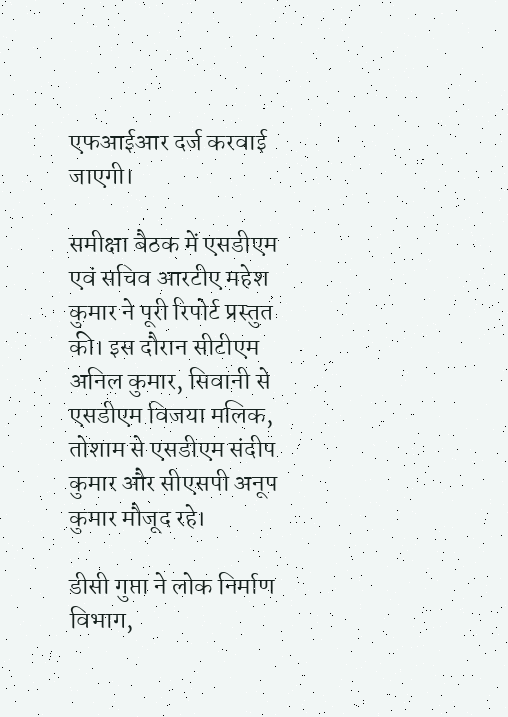एफआईआर दर्ज करवाई जाएगी।

समीक्षा बैठक में एसडीएम एवं सचिव आरटीए महेश कुमार ने पूरी रिपोर्ट प्रस्तुत की। इस दौरान सीटीएम अनिल कुमार, सिवानी से एसडीएम विजया मलिक, तोशाम से एसडीएम संदीप कुमार और सीएसपी अनूप कुमार मौजूद रहे।

डीसी गुप्ता ने लोक निर्माण विभाग,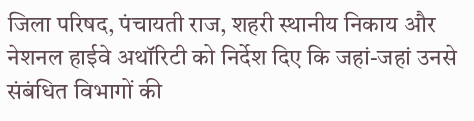जिला परिषद, पंचायती राज, शहरी स्थानीय निकाय और नेशनल हाईवे अथॉरिटी को निर्देश दिए कि जहां-जहां उनसे संबंधित विभागों की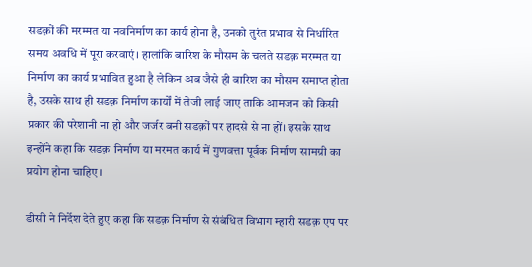सडक़ों की मरम्मत या नवनिर्माण का कार्य होना है, उनको तुरंत प्रभाव से निर्धारित समय अवधि में पूरा करवाएं। हालांकि बारिश के मौसम के चलते सडक़ मरम्मत या निर्माण का कार्य प्रभावित हुआ है लेकिन अब जैसे ही बारिश का मौसम समाप्त होता है, उसके साथ ही सडक़ निर्माण कार्यों में तेजी लाई जाए ताकि आमजन को किसी प्रकार की परेशानी ना हो और जर्जर बनी सडक़ों पर हादसे से ना हों। इसके साथ इन्होंने कहा कि सडक़ निर्माण या मरमत कार्य में गुणवत्ता पूर्वक निर्माण सामग्री का प्रयोग होना चाहिए।

डीसी ने निर्देश देते हुए कहा कि सडक़ निर्माण से संबंधित विभाग म्हारी सडक़ एप पर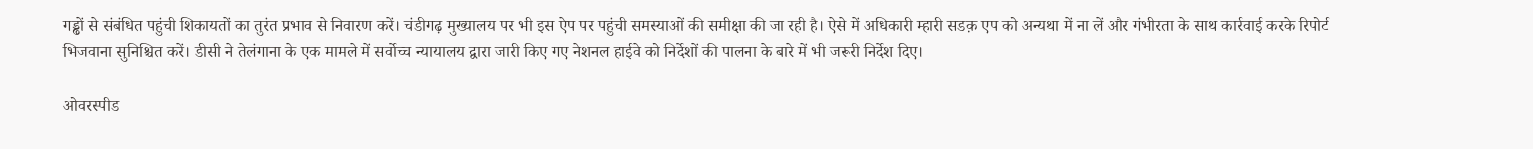गड्ढों से संबंधित पहुंची शिकायतों का तुरंत प्रभाव से निवारण करें। चंडीगढ़ मुख्यालय पर भी इस ऐप पर पहुंची समस्याओं की समीक्षा की जा रही है। ऐसे में अधिकारी म्हारी सडक़ एप को अन्यथा में ना लें और गंभीरता के साथ कार्रवाई करके रिपोर्ट भिजवाना सुनिश्चित करें। डीसी ने तेलंगाना के एक मामले में सर्वोच्च न्यायालय द्वारा जारी किए गए नेशनल हाईवे को निर्देशों की पालना के बारे में भी जरूरी निर्देश दिए।

ओवरस्पीड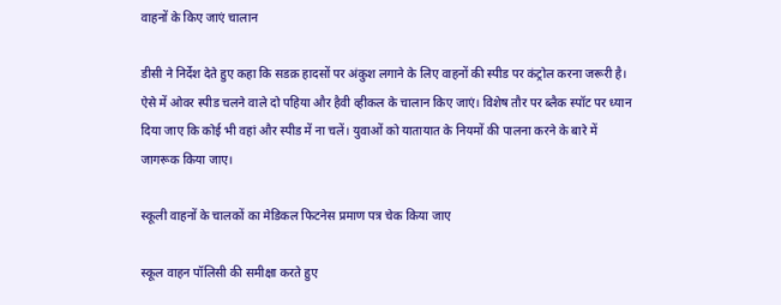वाहनों के किए जाएं चालान

डीसी ने निर्देश देते हुए कहा कि सडक़ हादसों पर अंकुश लगाने के लिए वाहनों की स्पीड पर कंट्रोल करना जरूरी है। ऐसे में ओवर स्पीड चलने वाले दो पहिया और हैवी व्हीकल के चालान किए जाएं। विशेष तौर पर ब्लैक स्पॉट पर ध्यान दिया जाए कि कोई भी वहां और स्पीड में ना चलें। युवाओं को यातायात के नियमों की पालना करने के बारे में जागरूक किया जाए।

स्कूली वाहनों के चालकों का मेडिकल फिटनेस प्रमाण पत्र चेक किया जाए

स्कूल वाहन पॉलिसी की समीक्षा करते हुए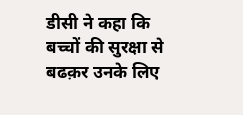डीसी ने कहा कि बच्चों की सुरक्षा से बढक़र उनके लिए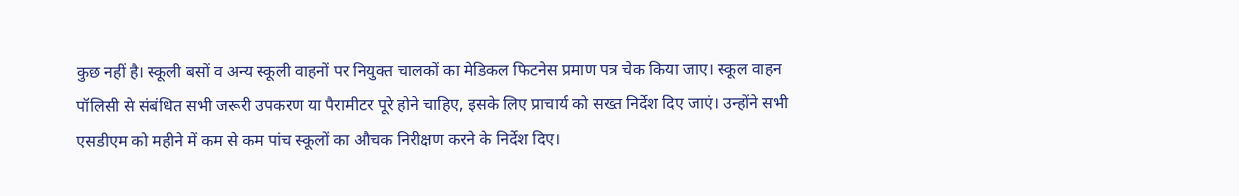कुछ नहीं है। स्कूली बसों व अन्य स्कूली वाहनों पर नियुक्त चालकों का मेडिकल फिटनेस प्रमाण पत्र चेक किया जाए। स्कूल वाहन पॉलिसी से संबंधित सभी जरूरी उपकरण या पैरामीटर पूरे होने चाहिए, इसके लिए प्राचार्य को सख्त निर्देश दिए जाएं। उन्होंने सभी एसडीएम को महीने में कम से कम पांच स्कूलों का औचक निरीक्षण करने के निर्देश दिए।